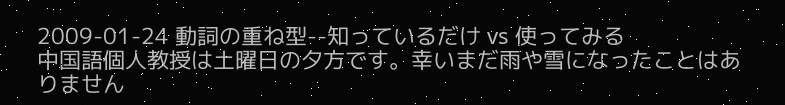2009-01-24 動詞の重ね型--知っているだけ vs 使ってみる
中国語個人教授は土曜日の夕方です。幸いまだ雨や雪になったことはありません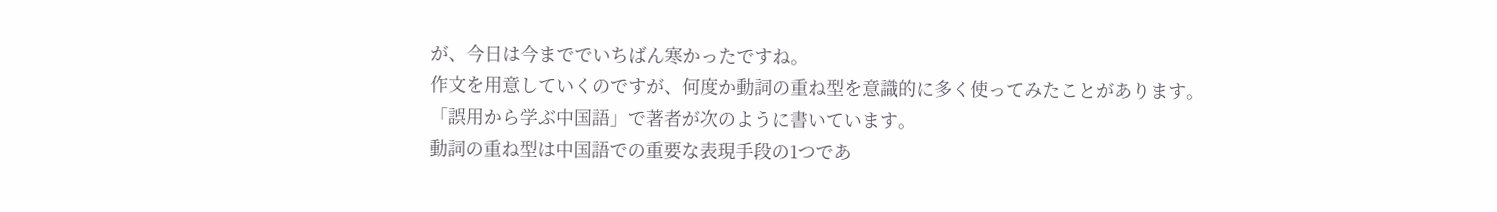が、今日は今まででいちばん寒かったですね。
作文を用意していくのですが、何度か動詞の重ね型を意識的に多く使ってみたことがあります。「誤用から学ぶ中国語」で著者が次のように書いています。
動詞の重ね型は中国語での重要な表現手段の1つであ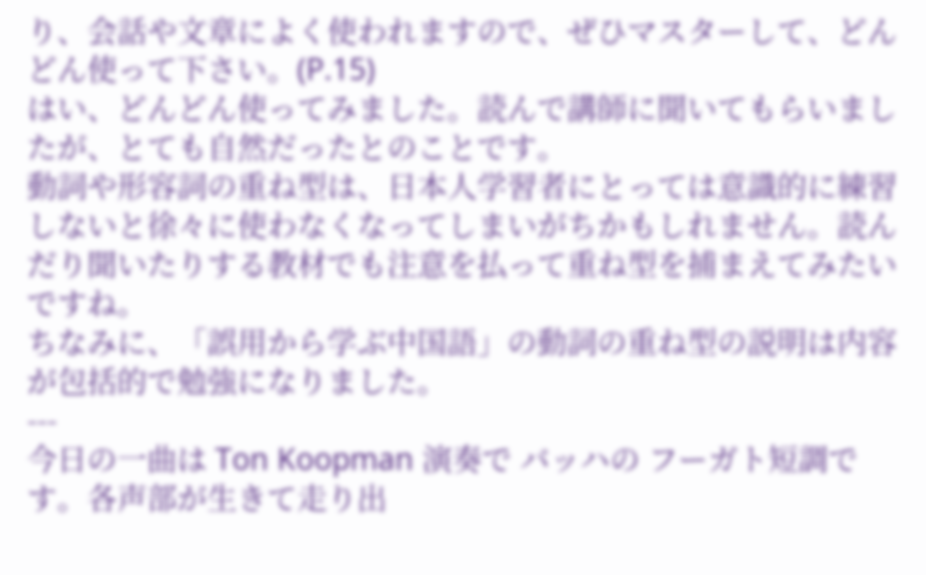り、会話や文章によく使われますので、ぜひマスターして、どんどん使って下さい。(P.15)
はい、どんどん使ってみました。読んで講師に聞いてもらいましたが、とても自然だったとのことです。
動詞や形容詞の重ね型は、日本人学習者にとっては意識的に練習しないと徐々に使わなくなってしまいがちかもしれません。読んだり聞いたりする教材でも注意を払って重ね型を捕まえてみたいですね。
ちなみに、「誤用から学ぶ中国語」の動詞の重ね型の説明は内容が包括的で勉強になりました。
---
今日の一曲は Ton Koopman 演奏で バッハの フーガト短調です。各声部が生きて走り出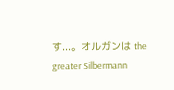す...。オルガンは the greater Silbermann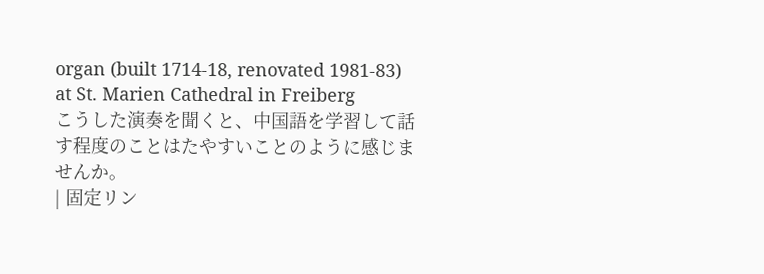organ (built 1714-18, renovated 1981-83) at St. Marien Cathedral in Freiberg
こうした演奏を聞くと、中国語を学習して話す程度のことはたやすいことのように感じませんか。
| 固定リン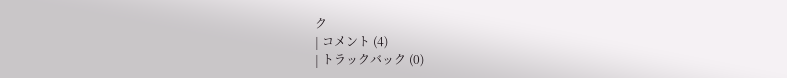ク
| コメント (4)
| トラックバック (0)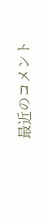最近のコメント